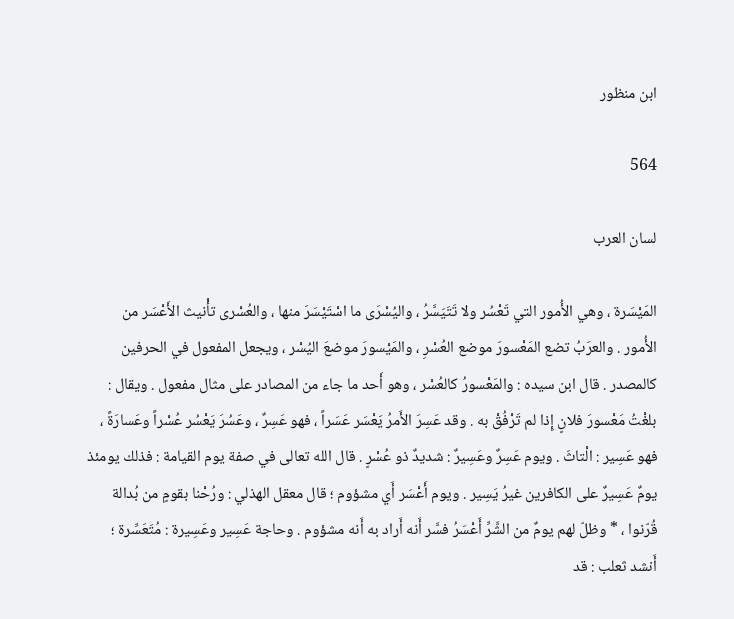ابن منظور

564

لسان العرب

المَيْسَرة ، وهي الأُمور التي تَعْسُر ولا تَتَيَسَّرُ ، واليُسْرَى ما اسْتَيْسَرَ منها ، والعُسْرى تأْنيث الأَعْسَر من الأُمور . والعرَبُ تضع المَعْسورَ موضع العُسْرِ ، والمَيْسورَ موضعَ اليُسْر ، ويجعل المفعول في الحرفين كالمصدر . قال ابن سيده : والمَعْسورُ كالعُسْر ، وهو أَحد ما جاء من المصادر على مثال مفعول . ويقال : بلغْتُ مَعْسورَ فلانٍ إِذا لم تَرْفُقْ به . وقد عَسِرَ الأَمرُ يَعْسَر عَسَراً ، فهو عَسِرٌ ، وعَسُرَ يَعْسُر عُسْراً وعَسارَةً ، فهو عَسِير : الْتاثَ . ويوم عَسِرٌ وعَسِيرٌ : شديدٌ ذو عُسْرٍ . قال الله تعالى في صفة يوم القيامة : فذلك يومئذ يومٌ عَسِيرٌ على الكافرين غيرُ يَسِير . ويوم أَعْسَر أَي مشؤوم ؛ قال معقل الهذلي : ورُحْنا بقومٍ من بُدالة قُرّنوا ، * وظلّ لهم يومٌ من الشَّرِّ أَعْسَرُ فسَّر أَنه أَراد به أَنه مشؤوم . وحاجة عَسِير وعَسِيرة : مُتَعَسِّرة ؛ أَنشد ثعلب : قد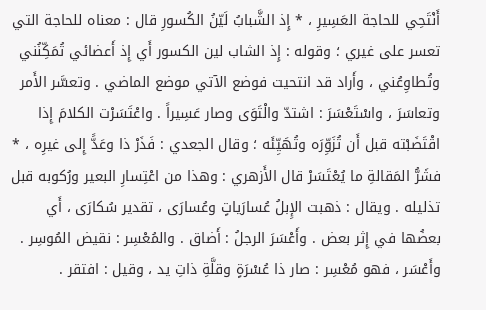أَنْتَحِي للحاجة العَسِيرِ ، * إِذ الشَّبابُ لَيّنُ الكُسورِ قال : معناه للحاجة التي تعسر على غيري ؛ وقوله : إِذ الشاب لين الكسور أَي إِذ أَعضائي تُمَكِّنُني وتُطاوِعُني ، وأَراد قد انتحيت فوضع الآتي موضع الماضي . وتعسَّر الأَمر وتعاسَرَ ، واسْتَعْسَرَ : اشتدّ والْتَوَى وصار عَسِيراً . واعْتَسَرْت الكلامَ إِذا اقْتَضَبْته قبل أَن تُزَوِّرَه وتُهَيِّئَه ؛ وقال الجعدي : فَذَرْ ذا وعَدًّ إِلى غيرِه ، * فشَرُّ المَقالةِ ما يُعْتَسَرْ قال الأَزهري : وهذا من اعْتِسارِ البعير ورُكوبه قبل تذليله . ويقال : ذهبت الإِبلُ عُسارَياتٍ وعُسارَى ، تقدير سُكارَى ، أَي بعضُها في إِثر بعض . وأَعْسَرَ الرجلُ : أَضاق . والمُعْسِر : نقيض المُوسِر . وأَعْسَر ، فهو مُعْسِر : صار ذا عُسْرَةٍ وقلَّةِ ذاتِ يد ، وقيل : افتقر .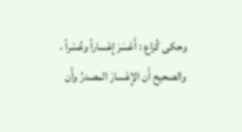وحكى كُراع : أَعْسَرَ إِعْساراً وعُسْراً ، والصحيح أَن الإِعْسارَ المصدرُ وأَن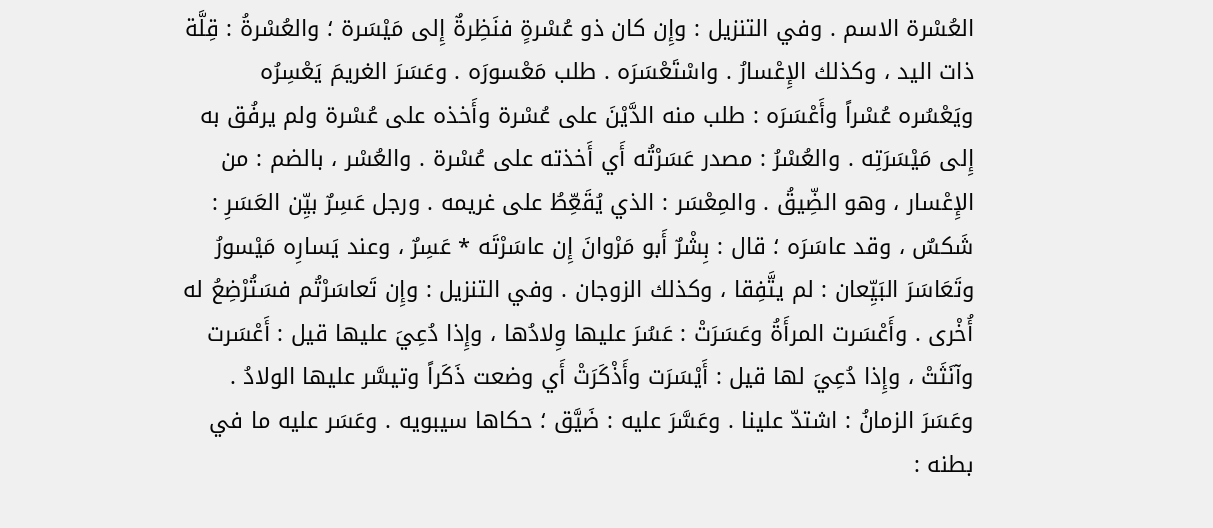العُسْرة الاسم . وفي التنزيل : وإِن كان ذو عُسْرةٍ فنَظِرةٌ إِلى مَيْسَرة ؛ والعُسْرةُ : قِلَّة ذات اليد ، وكذلك الإِعْسارُ . واسْتَعْسَرَه . طلب مَعْسورَه . وعَسَرَ الغريمَ يَعْسِرُه ويَعْسُره عُسْراً وأَعْسَرَه : طلب منه الدَّيْنَ على عُسْرة وأَخذه على عُسْرة ولم يرفُق به إِلى مَيْسَرَتِه . والعُسْرُ : مصدر عَسَرْتُه أَي أَخذته على عُسْرة . والعُسْر ، بالضم : من الإِعْسار ، وهو الضِّيقُ . والمِعْسَر : الذي يُقَعِّطُ على غريمه . ورجل عَسِرٌ بيِّن العَسَرِ : شَكسٌ ، وقد عاسَرَه ؛ قال : بِشْرٌ أَبو مَرْوانَ إِن عاسَرْتَه * عَسِرٌ ، وعند يَسارِه مَيْسورُ وتَعَاسَرَ البَيِّعان : لم يتَّفِقا ، وكذلك الزوجان . وفي التنزيل : وإِن تَعاسَرْتُم فسَتُرْضِعُ له أُخْرى . وأَعْسَرت المرأَةُ وعَسَرَتْ : عَسُرَ عليها وِلادُها ، وإِذا دُعِيَ عليها قيل : أَعْسَرت وآنَثَتْ ، وإِذا دُعِيَ لها قيل : أَيْسَرَت وأَذْكَرَتْ أَي وضعت ذَكَراً وتيسَّر عليها الولادُ . وعَسَرَ الزمانُ : اشتدّ علينا . وعَسَّرَ عليه : ضَيَّق ؛ حكاها سيبويه . وعَسَر عليه ما في بطنه :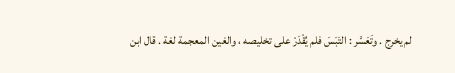لم يخرج . وتَعَسَّر : التَبَسَ فلم يُقْدَرْ على تخليصه ، والغين المعجمة لغة . قال ابن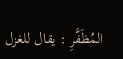المُظَفَّرِ : يقال للغزل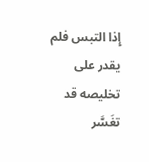إِذا التبس فلم يقدر على تخليصه قد تغَسَّر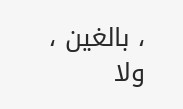، بالغين ، ولا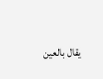يقال بالعين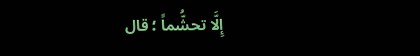إِلَّا تحشُّماً ؛ قال